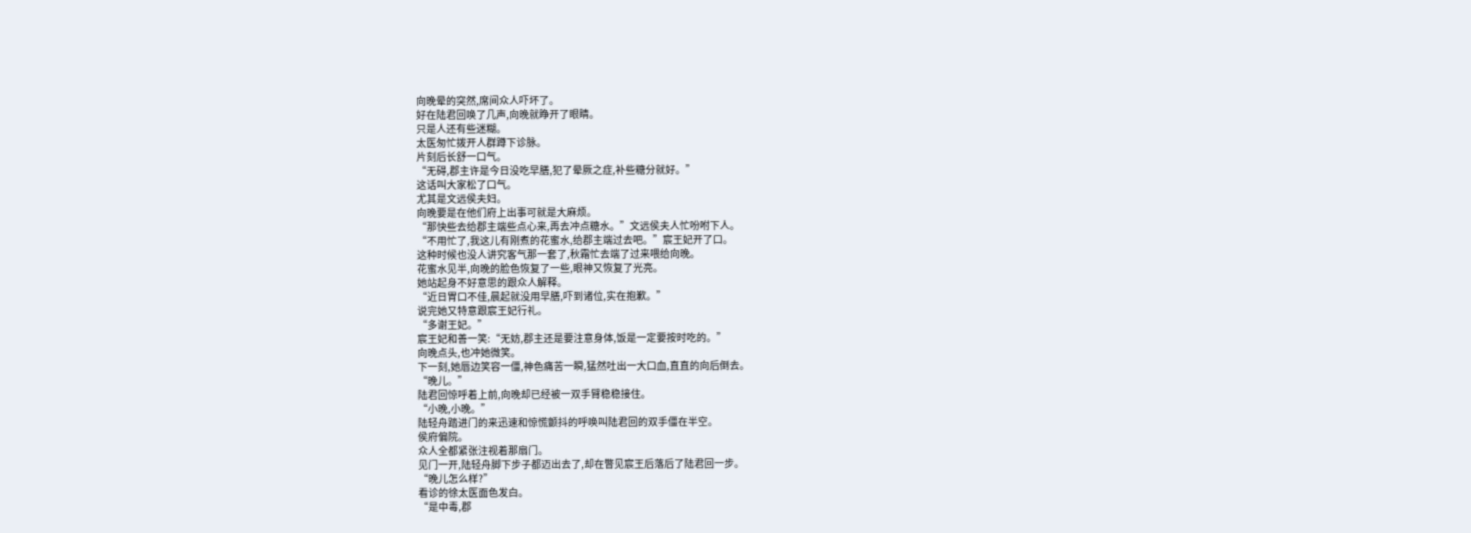向晚晕的突然,席间众人吓坏了。
好在陆君回唤了几声,向晚就睁开了眼睛。
只是人还有些迷糊。
太医匆忙拨开人群蹲下诊脉。
片刻后长舒一口气。
“无碍,郡主许是今日没吃早膳,犯了晕厥之症,补些糖分就好。”
这话叫大家松了口气。
尤其是文远侯夫妇。
向晚要是在他们府上出事可就是大麻烦。
“那快些去给郡主端些点心来,再去冲点糖水。”文远侯夫人忙吩咐下人。
“不用忙了,我这儿有刚煮的花蜜水,给郡主端过去吧。”宸王妃开了口。
这种时候也没人讲究客气那一套了,秋霜忙去端了过来喂给向晚。
花蜜水见半,向晚的脸色恢复了一些,眼神又恢复了光亮。
她站起身不好意思的跟众人解释。
“近日胃口不佳,晨起就没用早膳,吓到诸位,实在抱歉。”
说完她又特意跟宸王妃行礼。
“多谢王妃。”
宸王妃和善一笑:“无妨,郡主还是要注意身体,饭是一定要按时吃的。”
向晚点头,也冲她微笑。
下一刻,她唇边笑容一僵,神色痛苦一瞬,猛然吐出一大口血,直直的向后倒去。
“晚儿。”
陆君回惊呼着上前,向晚却已经被一双手臂稳稳接住。
“小晚,小晚。”
陆轻舟踏进门的来迅速和惊慌颤抖的呼唤叫陆君回的双手僵在半空。
侯府偏院。
众人全都紧张注视着那扇门。
见门一开,陆轻舟脚下步子都迈出去了,却在瞥见宸王后落后了陆君回一步。
“晚儿怎么样?”
看诊的徐太医面色发白。
“是中毒,郡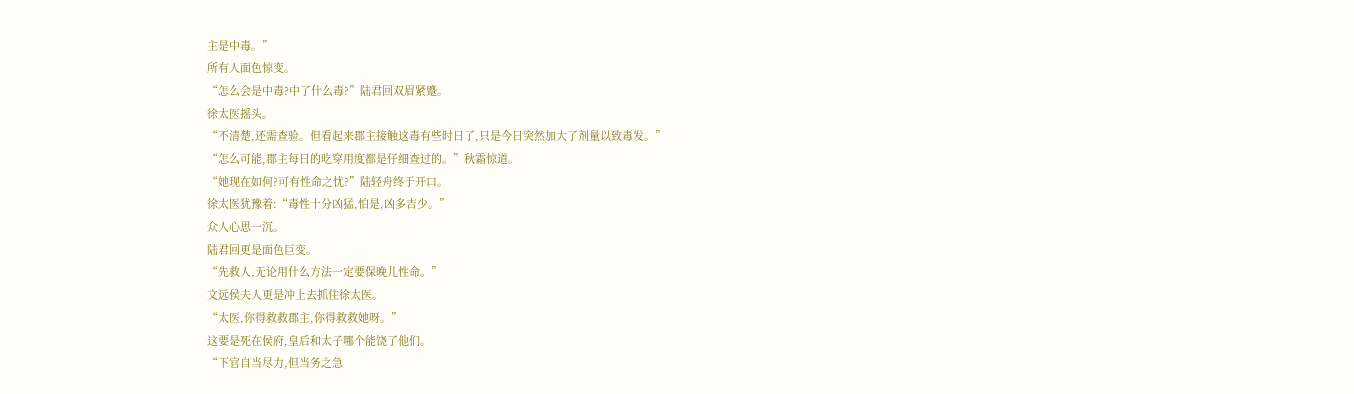主是中毒。”
所有人面色惊变。
“怎么会是中毒?中了什么毒?”陆君回双眉紧蹙。
徐太医摇头。
“不清楚,还需查验。但看起来郡主接触这毒有些时日了,只是今日突然加大了剂量以致毒发。”
“怎么可能,郡主每日的吃穿用度都是仔细查过的。”秋霜惊道。
“她现在如何?可有性命之忧?”陆轻舟终于开口。
徐太医犹豫着:“毒性十分凶猛,怕是,凶多吉少。”
众人心思一沉。
陆君回更是面色巨变。
“先救人,无论用什么方法一定要保晚儿性命。”
文远侯夫人更是冲上去抓住徐太医。
“太医,你得救救郡主,你得救救她呀。”
这要是死在侯府,皇后和太子哪个能饶了他们。
“下官自当尽力,但当务之急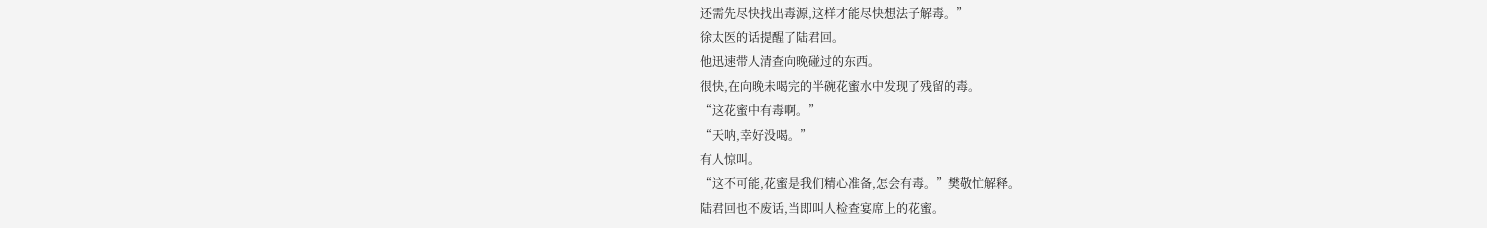还需先尽快找出毒源,这样才能尽快想法子解毒。”
徐太医的话提醒了陆君回。
他迅速带人清查向晚碰过的东西。
很快,在向晚未喝完的半碗花蜜水中发现了残留的毒。
“这花蜜中有毒啊。”
“天呐,幸好没喝。”
有人惊叫。
“这不可能,花蜜是我们精心准备,怎会有毒。”樊敬忙解释。
陆君回也不废话,当即叫人检查宴席上的花蜜。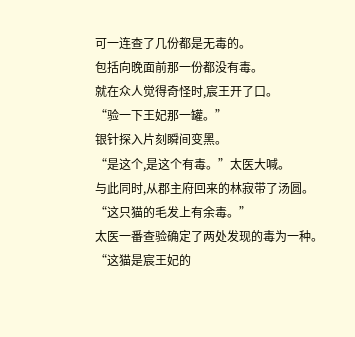可一连查了几份都是无毒的。
包括向晚面前那一份都没有毒。
就在众人觉得奇怪时,宸王开了口。
“验一下王妃那一罐。”
银针探入片刻瞬间变黑。
“是这个,是这个有毒。”太医大喊。
与此同时,从郡主府回来的林寂带了汤圆。
“这只猫的毛发上有余毒。”
太医一番查验确定了两处发现的毒为一种。
“这猫是宸王妃的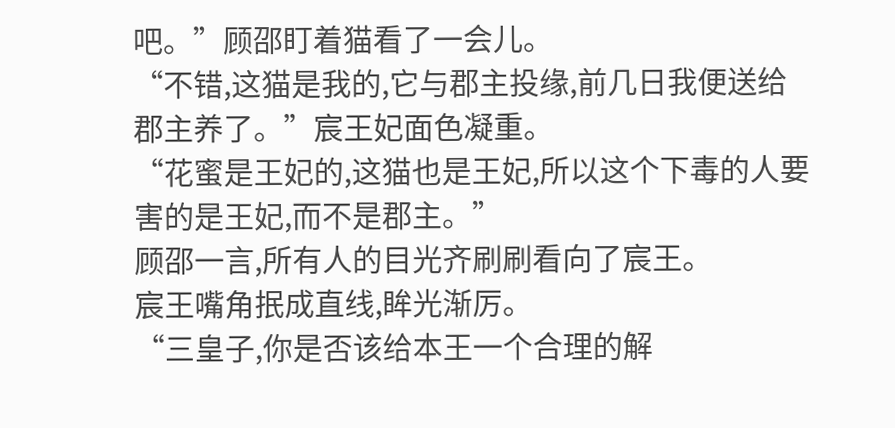吧。”顾邵盯着猫看了一会儿。
“不错,这猫是我的,它与郡主投缘,前几日我便送给郡主养了。”宸王妃面色凝重。
“花蜜是王妃的,这猫也是王妃,所以这个下毒的人要害的是王妃,而不是郡主。”
顾邵一言,所有人的目光齐刷刷看向了宸王。
宸王嘴角抿成直线,眸光渐厉。
“三皇子,你是否该给本王一个合理的解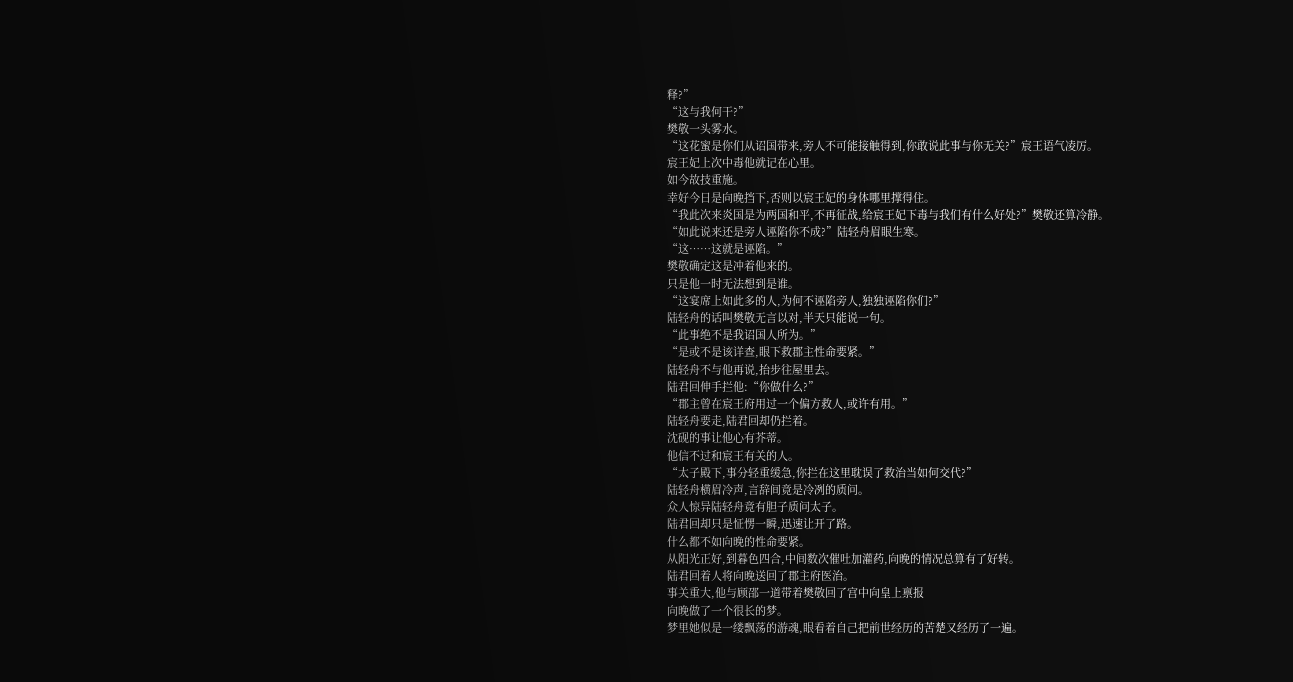释?”
“这与我何干?”
樊敬一头雾水。
“这花蜜是你们从诏国带来,旁人不可能接触得到,你敢说此事与你无关?”宸王语气凌厉。
宸王妃上次中毒他就记在心里。
如今故技重施。
幸好今日是向晚挡下,否则以宸王妃的身体哪里撑得住。
“我此次来炎国是为两国和平,不再征战,给宸王妃下毒与我们有什么好处?”樊敬还算冷静。
“如此说来还是旁人诬陷你不成?”陆轻舟眉眼生寒。
“这……这就是诬陷。”
樊敬确定这是冲着他来的。
只是他一时无法想到是谁。
“这宴席上如此多的人,为何不诬陷旁人,独独诬陷你们?”
陆轻舟的话叫樊敬无言以对,半天只能说一句。
“此事绝不是我诏国人所为。”
“是或不是该详查,眼下救郡主性命要紧。”
陆轻舟不与他再说,抬步往屋里去。
陆君回伸手拦他:“你做什么?”
“郡主曾在宸王府用过一个偏方救人,或许有用。”
陆轻舟要走,陆君回却仍拦着。
沈砚的事让他心有芥蒂。
他信不过和宸王有关的人。
“太子殿下,事分轻重缓急,你拦在这里耽误了救治当如何交代?”
陆轻舟横眉冷声,言辞间竟是冷冽的质问。
众人惊异陆轻舟竟有胆子质问太子。
陆君回却只是怔愣一瞬,迅速让开了路。
什么都不如向晚的性命要紧。
从阳光正好,到暮色四合,中间数次催吐加灌药,向晚的情况总算有了好转。
陆君回着人将向晚送回了郡主府医治。
事关重大,他与顾邵一道带着樊敬回了宫中向皇上禀报
向晚做了一个很长的梦。
梦里她似是一缕飘荡的游魂,眼看着自己把前世经历的苦楚又经历了一遍。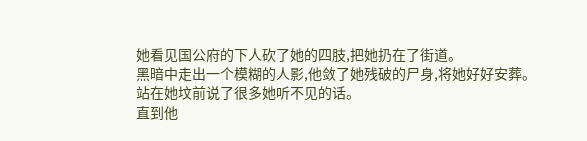她看见国公府的下人砍了她的四肢,把她扔在了街道。
黑暗中走出一个模糊的人影,他敛了她残破的尸身,将她好好安葬。
站在她坟前说了很多她听不见的话。
直到他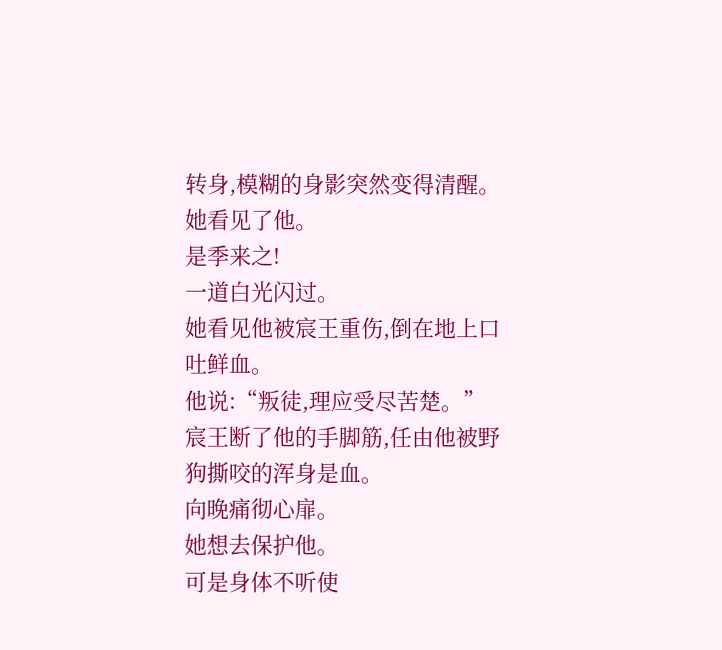转身,模糊的身影突然变得清醒。
她看见了他。
是季来之!
一道白光闪过。
她看见他被宸王重伤,倒在地上口吐鲜血。
他说:“叛徒,理应受尽苦楚。”
宸王断了他的手脚筋,任由他被野狗撕咬的浑身是血。
向晚痛彻心扉。
她想去保护他。
可是身体不听使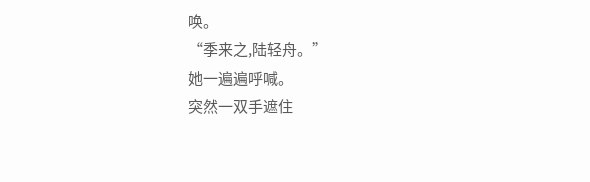唤。
“季来之,陆轻舟。”
她一遍遍呼喊。
突然一双手遮住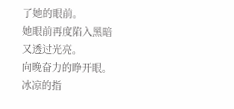了她的眼前。
她眼前再度陷入黑暗又透过光亮。
向晚奋力的睁开眼。
冰凉的指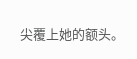尖覆上她的额头。